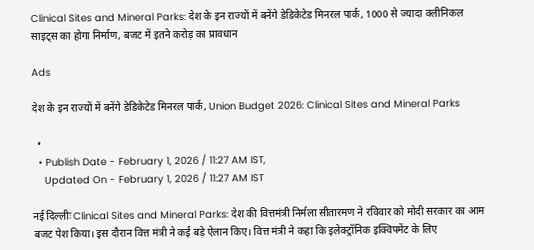Clinical Sites and Mineral Parks: देश के इन राज्यों में बनेंगे डेडिकेटेड मिनरल पार्क, 1000 से ज्यादा क्लीनिकल साइट्स का होगा निर्माण, बजट में इतने करोड़ का प्रावधान

Ads

देश के इन राज्यों में बनेंगे डेडिकेटेड मिनरल पार्क, Union Budget 2026: Clinical Sites and Mineral Parks

  •
  • Publish Date - February 1, 2026 / 11:27 AM IST,
    Updated On - February 1, 2026 / 11:27 AM IST

नई दिल्लीः Clinical Sites and Mineral Parks: देश की वित्तमंत्री निर्मला सीतारमण ने रविवार को मोदी सरकार का आम बजट पेश किया। इस दौरान वित्त मंत्री ने कई बड़े ऐलान किए। वित्त मंत्री ने कहा कि इलेक्ट्रॉनिक इक्विपमेंट के लिए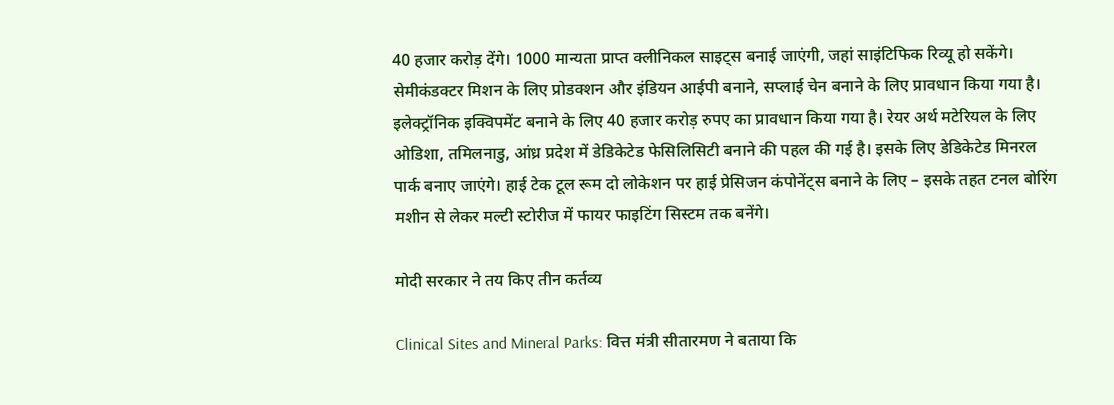40 हजार करोड़ देंगे। 1000 मान्यता प्राप्त क्लीनिकल साइट्स बनाई जाएंगी, जहां साइंटिफिक रिव्यू हो सकेंगे। सेमीकंडक्टर मिशन के लिए प्रोडक्शन और इंडियन आईपी बनाने, सप्लाई चेन बनाने के लिए प्रावधान किया गया है। इलेक्ट्रॉनिक इक्विपमेंट बनाने के लिए 40 हजार करोड़ रुपए का प्रावधान किया गया है। रेयर अर्थ मटेरियल के लिए ओडिशा, तमिलनाडु, आंध्र प्रदेश में डेडिकेटेड फेसिलिसिटी बनाने की पहल की गई है। इसके लिए डेडिकेटेड मिनरल पार्क बनाए जाएंगे। हाई टेक टूल रूम दो लोकेशन पर हाई प्रेसिजन कंपोनेंट्स बनाने के लिए – इसके तहत टनल बोरिंग मशीन से लेकर मल्टी स्टोरीज में फायर फाइटिंग सिस्टम तक बनेंगे।

मोदी सरकार ने तय किए तीन कर्तव्य

Clinical Sites and Mineral Parks: वित्त मंत्री सीतारमण ने बताया कि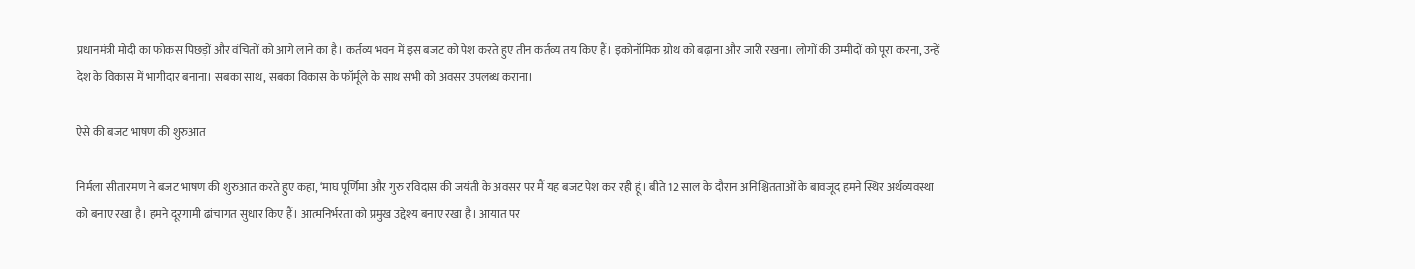प्रधानमंत्री मोदी का फोकस पिछड़ों और वंचितों को आगे लाने का है। कर्तव्य भवन में इस बजट को पेश करते हुए तीन कर्तव्य तय किए हैं। इकोनॉमिक ग्रोथ को बढ़ाना और जारी रखना। लोगों की उम्मीदों को पूरा करना, उन्हें देश के विकास में भागीदार बनाना। सबका साथ, सबका विकास के फॉर्मूले के साथ सभी को अवसर उपलब्ध कराना।

ऐसे की बजट भाषण की शुरुआत

निर्मला सीतारमण ने बजट भाषण की शुरुआत करते हुए कहा, ‘माघ पूर्णिमा और गुरु रविदास की जयंती के अवसर पर मैं यह बजट पेश कर रही हूं। बीते 12 साल के दौरान अनिश्चितताओं के बावजूद हमने स्थिर अर्थव्यवस्था को बनाए रखा है। हमने दूरगामी ढांचागत सुधार किए हैं। आत्मनिर्भरता को प्रमुख उद्देश्य बनाए रखा है। आयात पर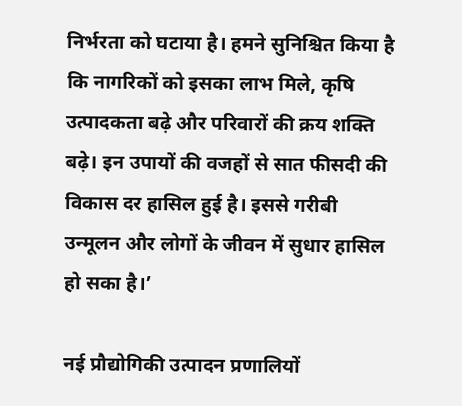निर्भरता को घटाया है। हमने सुनिश्चित किया है कि नागरिकों को इसका लाभ मिले, कृषि उत्पादकता बढ़े और परिवारों की क्रय शक्ति बढ़े। इन उपायों की वजहों से सात फीसदी की विकास दर हासिल हुई है। इससे गरीबी उन्मूलन और लोगों के जीवन में सुधार हासिल हो सका है।’

नई प्रौद्योगिकी उत्पादन प्रणालियों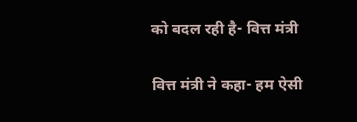को बदल रही है- वित्त मंत्री

वित्त मंत्री ने कहा- हम ऐसी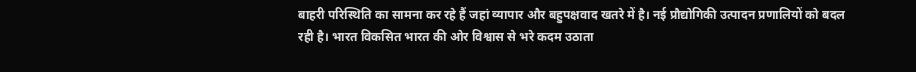बाहरी परिस्थिति का सामना कर रहे हैं जहां व्यापार और बहुपक्षवाद खतरे में है। नई प्रौद्योगिकी उत्पादन प्रणालियों को बदल रही है। भारत विकसित भारत की ओर विश्वास से भरे कदम उठाता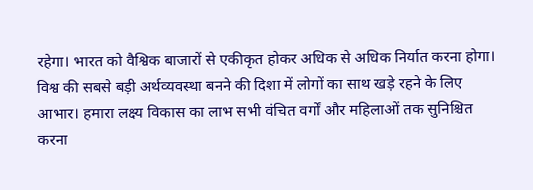रहेगा। भारत को वैश्विक बाजारों से एकीकृत होकर अधिक से अधिक निर्यात करना होगा। विश्व की सबसे बड़ी अर्थव्यवस्था बनने की दिशा में लोगों का साथ खड़े रहने के लिए आभार। हमारा लक्ष्य विकास का लाभ सभी वंचित वर्गों और महिलाओं तक सुनिश्चित करना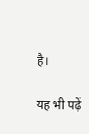है।

यह भी पढ़ें